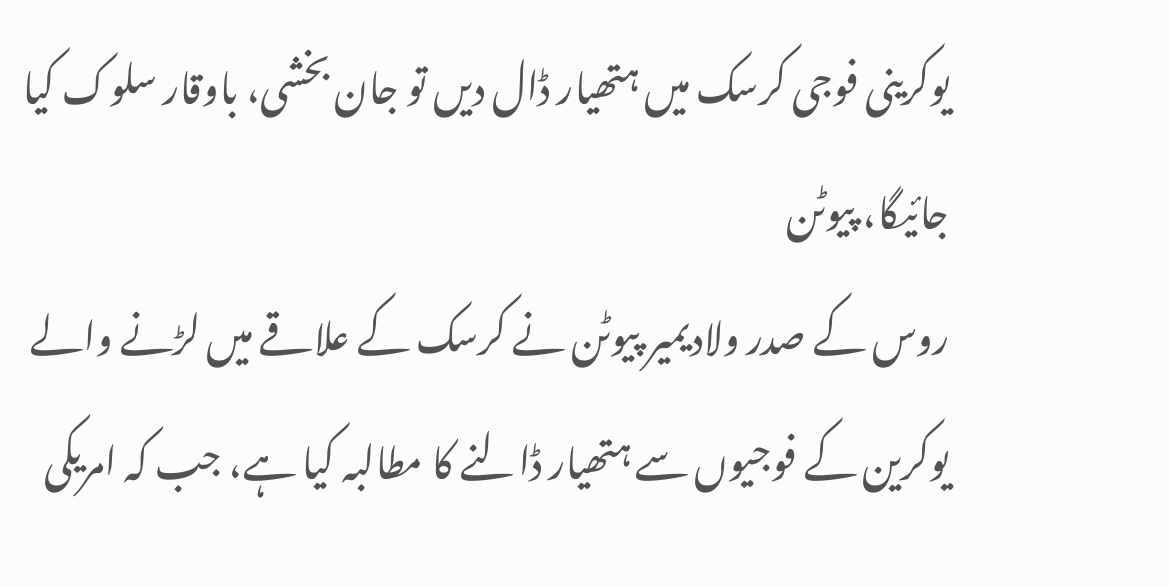یوکرینی فوجی کرسک میں ہتھیار ڈال دیں تو جان بخشی، باوقار سلوک کیا جائیگا، پیوٹن
روس کے صدر ولادیمیر پیوٹن نے کرسک کے علاقے میں لڑنے والے یوکرین کے فوجیوں سے ہتھیار ڈالنے کا مطالبہ کیا ہے، جب کہ امریکی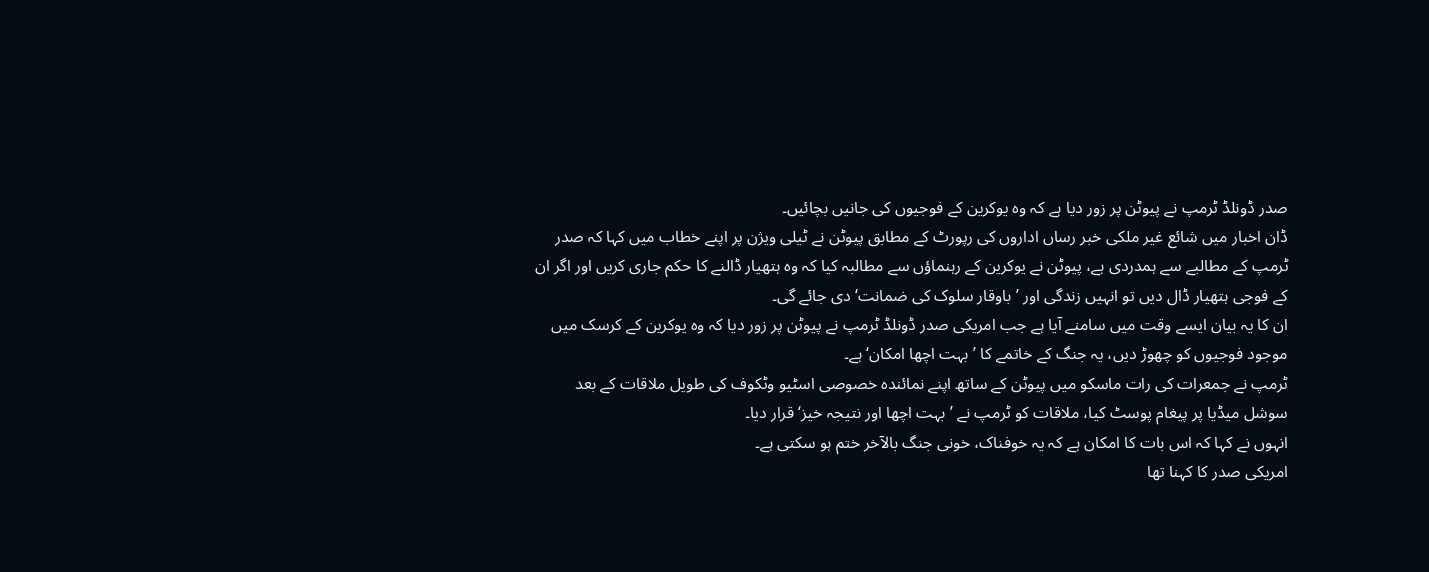صدر ڈونلڈ ٹرمپ نے پیوٹن پر زور دیا ہے کہ وہ یوکرین کے فوجیوں کی جانیں بچائیں۔
ڈان اخبار میں شائع غیر ملکی خبر رساں اداروں کی رپورٹ کے مطابق پیوٹن نے ٹیلی ویژن پر اپنے خطاب میں کہا کہ صدر ٹرمپ کے مطالبے سے ہمدردی ہے، پیوٹن نے یوکرین کے رہنماؤں سے مطالبہ کیا کہ وہ ہتھیار ڈالنے کا حکم جاری کریں اور اگر ان کے فوجی ہتھیار ڈال دیں تو انہیں زندگی اور ’باوقار سلوک کی ضمانت‘ دی جائے گی۔
ان کا یہ بیان ایسے وقت میں سامنے آیا ہے جب امریکی صدر ڈونلڈ ٹرمپ نے پیوٹن پر زور دیا کہ وہ یوکرین کے کرسک میں موجود فوجیوں کو چھوڑ دیں، یہ جنگ کے خاتمے کا ’بہت اچھا امکان‘ ہے۔
ٹرمپ نے جمعرات کی رات ماسکو میں پیوٹن کے ساتھ اپنے نمائندہ خصوصی اسٹیو وٹکوف کی طویل ملاقات کے بعد سوشل میڈیا پر پیغام پوسٹ کیا، ملاقات کو ٹرمپ نے ’بہت اچھا اور نتیجہ خیز‘ قرار دیا۔
انہوں نے کہا کہ اس بات کا امکان ہے کہ یہ خوفناک، خونی جنگ بالآخر ختم ہو سکتی ہے۔
امریکی صدر کا کہنا تھا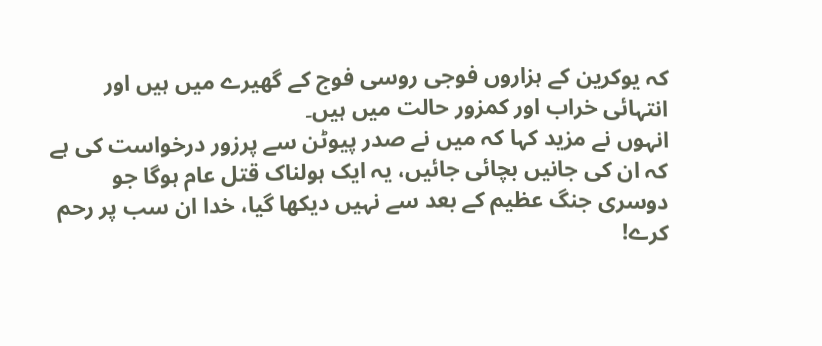کہ یوکرین کے ہزاروں فوجی روسی فوج کے گھیرے میں ہیں اور انتہائی خراب اور کمزور حالت میں ہیں۔
انہوں نے مزید کہا کہ میں نے صدر پیوٹن سے پرزور درخواست کی ہے کہ ان کی جانیں بچائی جائیں، یہ ایک ہولناک قتل عام ہوگا جو دوسری جنگ عظیم کے بعد سے نہیں دیکھا گیا، خدا ان سب پر رحم کرے!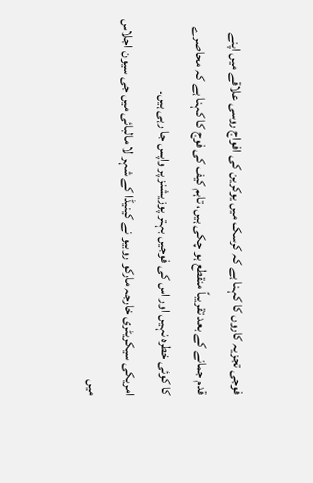فوجی تجزیہ کاروں کا کہنا ہے کہ کرسک میں یوکرین کی افواج روسی علاقے میں اپنے قدم جمانے کے بعد تقریباً منقطع ہو چکی ہیں، تاہم کیف کی فوج کا کہنا ہے کہ محاصرے کا کوئی خطرہ نہیں اور اس کی فوجیں بہتر پوزیشنز پر واپس جا رہی ہیں۔
امریکی سیکریٹری خارجہ مارکو روبیو نے کینیڈا کے شہر لا مالبائی میں جی سیون اجلاس میں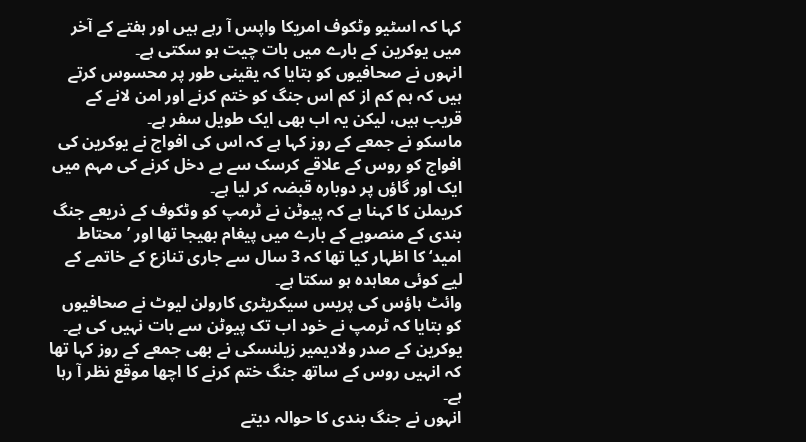کہا کہ اسٹیو وٹکوف امریکا واپس آ رہے ہیں اور ہفتے کے آخر میں یوکرین کے بارے میں بات چیت ہو سکتی ہے۔
انہوں نے صحافیوں کو بتایا کہ یقینی طور پر محسوس کرتے ہیں کہ ہم کم از کم اس جنگ کو ختم کرنے اور امن لانے کے قریب ہیں، لیکن یہ اب بھی ایک طویل سفر ہے۔
ماسکو نے جمعے کے روز کہا ہے کہ اس کی افواج نے یوکرین کی افواج کو روس کے علاقے کرسک سے بے دخل کرنے کی مہم میں ایک اور گاؤں پر دوبارہ قبضہ کر لیا ہے۔
کریملن کا کہنا ہے کہ پیوٹن نے ٹرمپ کو وٹکوف کے ذریعے جنگ بندی کے منصوبے کے بارے میں پیغام بھیجا تھا اور ’محتاط امید‘ کا اظہار کیا تھا کہ 3 سال سے جاری تنازع کے خاتمے کے لیے کوئی معاہدہ ہو سکتا ہے۔
وائٹ ہاؤس کی پریس سیکریٹری کارولن لیوٹ نے صحافیوں کو بتایا کہ ٹرمپ نے خود اب تک پیوٹن سے بات نہیں کی ہے۔
یوکرین کے صدر ولادیمیر زیلنسکی نے بھی جمعے کے روز کہا تھا کہ انہیں روس کے ساتھ جنگ ختم کرنے کا اچھا موقع نظر آ رہا ہے۔
انہوں نے جنگ بندی کا حوالہ دیتے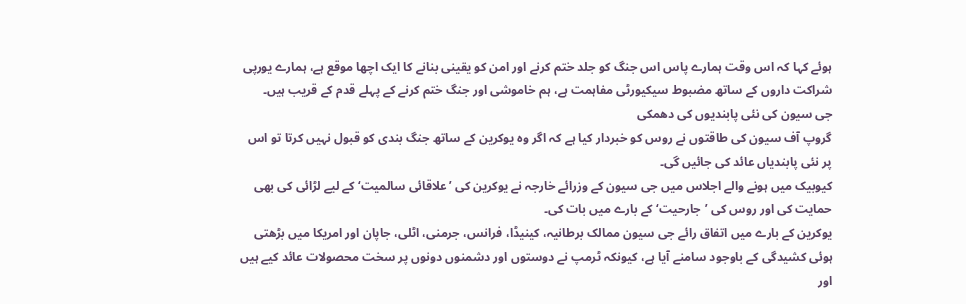ہوئے کہا کہ اس وقت ہمارے پاس اس جنگ کو جلد ختم کرنے اور امن کو یقینی بنانے کا ایک اچھا موقع ہے، ہمارے یورپی شراکت داروں کے ساتھ مضبوط سیکیورٹی مفاہمت ہے، ہم خاموشی اور جنگ ختم کرنے کے پہلے قدم کے قریب ہیں۔
جی سیون کی نئی پابندیوں کی دھمکی
گروپ آف سیون کی طاقتوں نے روس کو خبردار کیا ہے کہ اگر وہ یوکرین کے ساتھ جنگ بندی کو قبول نہیں کرتا تو اس پر نئی پابندیاں عائد کی جائیں گی۔
کیوبیک میں ہونے والے اجلاس میں جی سیون کے وزرائے خارجہ نے یوکرین کی ’علاقائی سالمیت‘ کے لیے لڑائی کی بھی حمایت کی اور روس کی ’جارحیت‘ کے بارے میں بات کی۔
یوکرین کے بارے میں اتفاق رائے جی سیون ممالک برطانیہ، کینیڈا، فرانس، جرمنی، اٹلی، جاپان اور امریکا میں بڑھتی ہوئی کشیدگی کے باوجود سامنے آیا ہے، کیونکہ ٹرمپ نے دوستوں اور دشمنوں دونوں پر سخت محصولات عائد کیے ہیں اور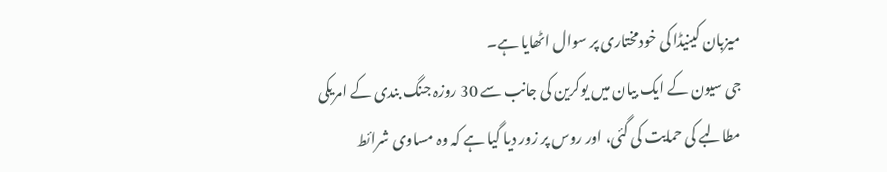میزبان کینیڈا کی خودمختاری پر سوال اٹھایا ہے۔
جی سیون کے ایک بیان میں یوکرین کی جانب سے 30 روزہ جنگ بندی کے امریکی مطالبے کی حمایت کی گئی، اور روس پر زور دیا گیا ہے کہ وہ مساوی شرائط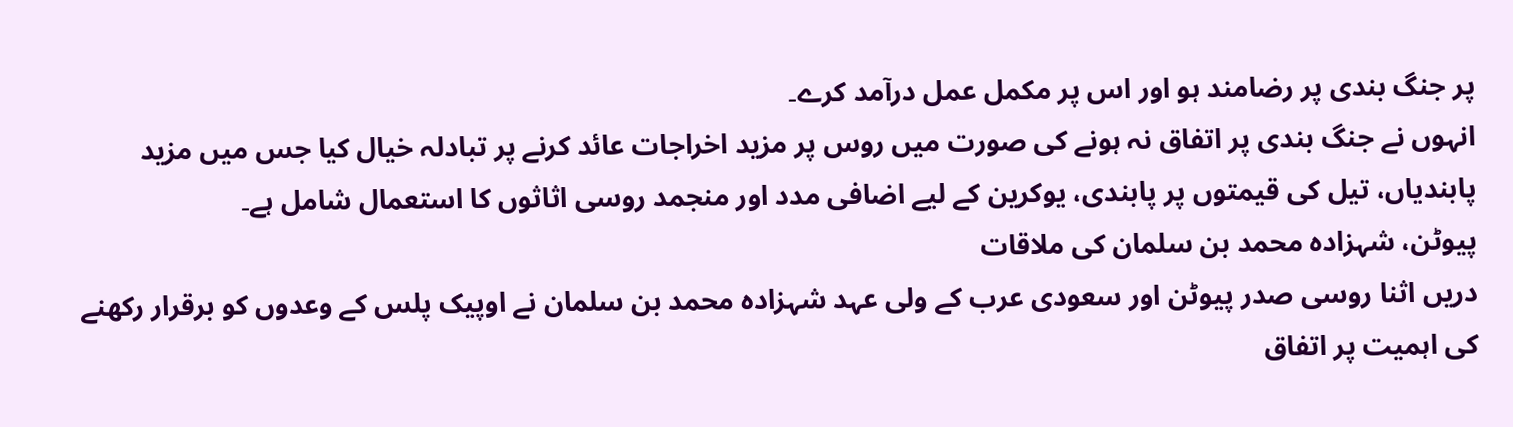پر جنگ بندی پر رضامند ہو اور اس پر مکمل عمل درآمد کرے۔
انہوں نے جنگ بندی پر اتفاق نہ ہونے کی صورت میں روس پر مزید اخراجات عائد کرنے پر تبادلہ خیال کیا جس میں مزید پابندیاں، تیل کی قیمتوں پر پابندی، یوکرین کے لیے اضافی مدد اور منجمد روسی اثاثوں کا استعمال شامل ہے۔
پیوٹن، شہزادہ محمد بن سلمان کی ملاقات
دریں اثنا روسی صدر پیوٹن اور سعودی عرب کے ولی عہد شہزادہ محمد بن سلمان نے اوپیک پلس کے وعدوں کو برقرار رکھنے کی اہمیت پر اتفاق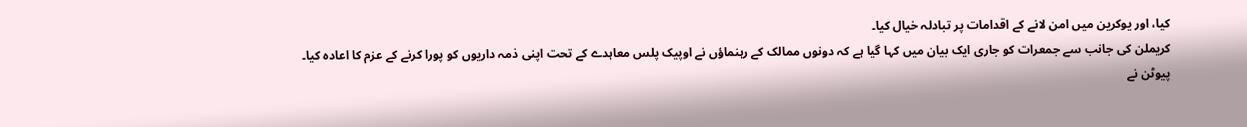کیا، اور یوکرین میں امن لانے کے اقدامات پر تبادلہ خیال کیا۔
کریملن کی جانب سے جمعرات کو جاری ایک بیان میں کہا گیا ہے کہ دونوں ممالک کے رہنماؤں نے اوپیک پلس معاہدے کے تحت اپنی ذمہ داریوں کو پورا کرنے کے عزم کا اعادہ کیا۔
پیوٹن نے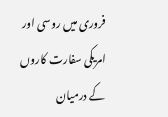فروری میں روسی اور امریکی سفارت کاروں کے درمیان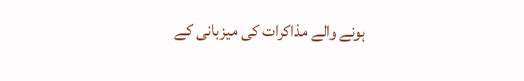ہونے والے مذاکرات کی میزبانی کے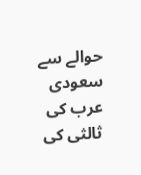حوالے سے سعودی عرب کی ثالثی کی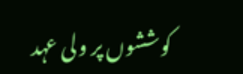کوششوں پر ولی عہد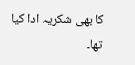کا بھی شکریہ ادا کیا تھا۔